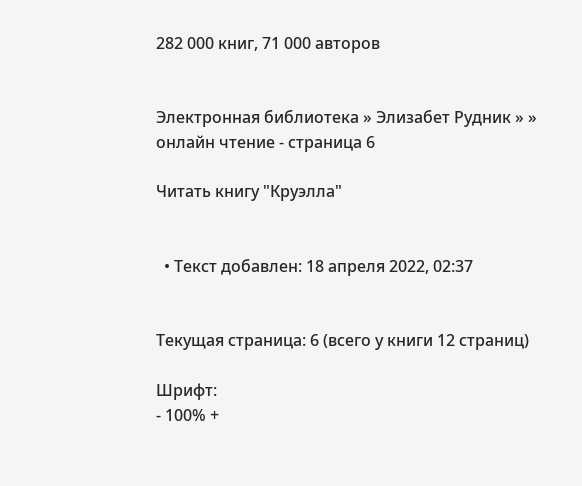282 000 книг, 71 000 авторов


Электронная библиотека » Элизабет Рудник » » онлайн чтение - страница 6

Читать книгу "Круэлла"


  • Текст добавлен: 18 апреля 2022, 02:37


Текущая страница: 6 (всего у книги 12 страниц)

Шрифт:
- 100% +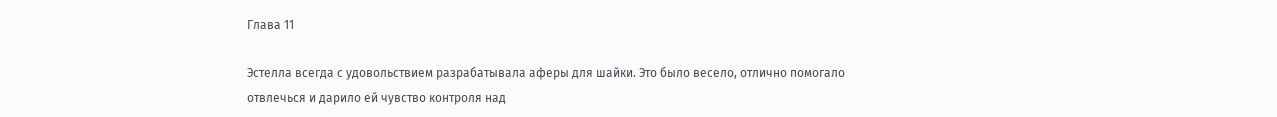Глава 11

Эстелла всегда с удовольствием разрабатывала аферы для шайки. Это было весело, отлично помогало отвлечься и дарило ей чувство контроля над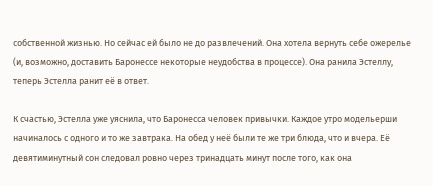собственной жизнью. Но сейчас ей было не до развлечений. Она хотела вернуть себе ожерелье (и, возможно, доставить Баронессе некоторые неудобства в процессе). Она ранила Эстеллу, теперь Эстелла ранит её в ответ.

К счастью, Эстелла уже уяснила, что Баронесса человек привычки. Каждое утро модельерши начиналось с одного и то же завтрака. На обед у неё были те же три блюда, что и вчера. Её девятиминутный сон следовал ровно через тринадцать минут после того, как она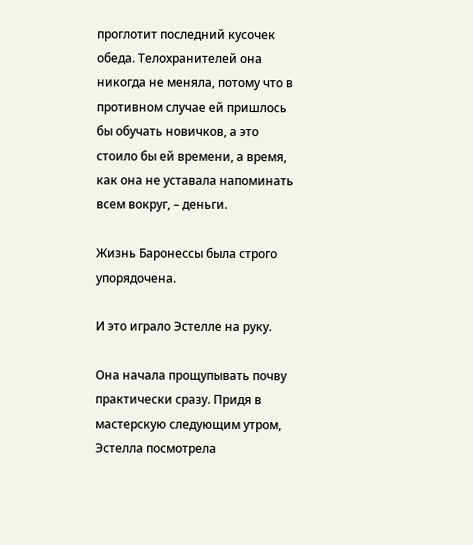проглотит последний кусочек обеда. Телохранителей она никогда не меняла, потому что в противном случае ей пришлось бы обучать новичков, а это стоило бы ей времени, а время, как она не уставала напоминать всем вокруг, – деньги.

Жизнь Баронессы была строго упорядочена.

И это играло Эстелле на руку.

Она начала прощупывать почву практически сразу. Придя в мастерскую следующим утром, Эстелла посмотрела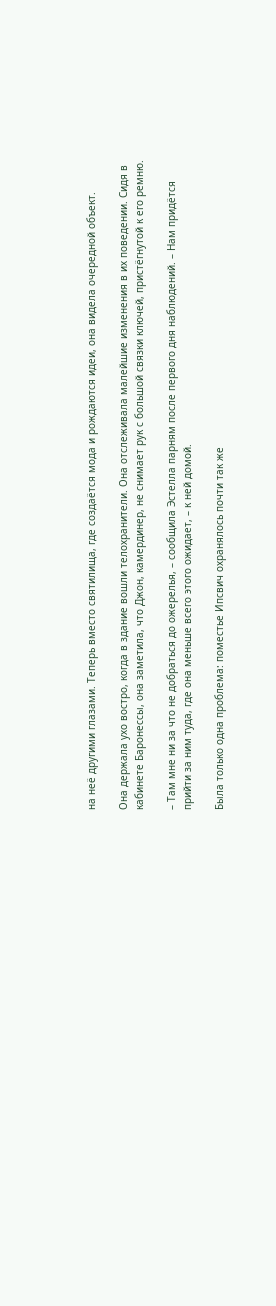на неё другими глазами. Теперь вместо святилища, где создаётся мода и рождаются идеи, она видела очередной объект.

Она держала ухо востро, когда в здание вошли телохранители. Она отслеживала малейшие изменения в их поведении. Сидя в кабинете Баронессы, она заметила, что Джон, камердинер, не снимает рук с большой связки ключей, пристёгнутой к его ремню.

– Там мне ни за что не добраться до ожерелья, – сообщила Эстелла парням после первого дня наблюдений. – Нам придётся прийти за ним туда, где она меньше всего этого ожидает, – к ней домой.

Была только одна проблема: поместье Ипсвич охранялось почти так же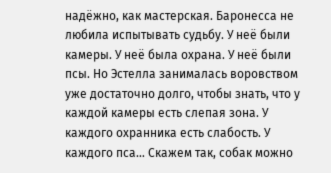надёжно, как мастерская. Баронесса не любила испытывать судьбу. У неё были камеры. У неё была охрана. У неё были псы. Но Эстелла занималась воровством уже достаточно долго, чтобы знать, что у каждой камеры есть слепая зона. У каждого охранника есть слабость. У каждого пса… Скажем так, собак можно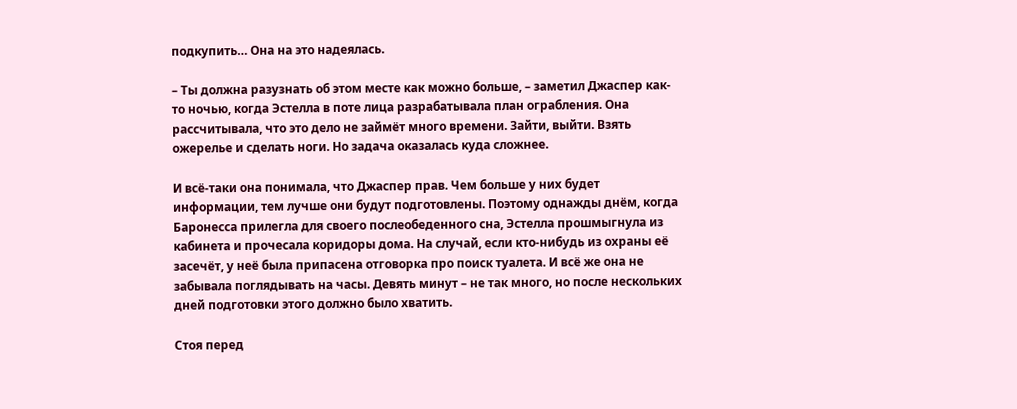подкупить… Она на это надеялась.

– Ты должна разузнать об этом месте как можно больше, – заметил Джаспер как-то ночью, когда Эстелла в поте лица разрабатывала план ограбления. Она рассчитывала, что это дело не займёт много времени. Зайти, выйти. Взять ожерелье и сделать ноги. Но задача оказалась куда сложнее.

И всё-таки она понимала, что Джаспер прав. Чем больше у них будет информации, тем лучше они будут подготовлены. Поэтому однажды днём, когда Баронесса прилегла для своего послеобеденного сна, Эстелла прошмыгнула из кабинета и прочесала коридоры дома. На случай, если кто-нибудь из охраны её засечёт, у неё была припасена отговорка про поиск туалета. И всё же она не забывала поглядывать на часы. Девять минут – не так много, но после нескольких дней подготовки этого должно было хватить.

Стоя перед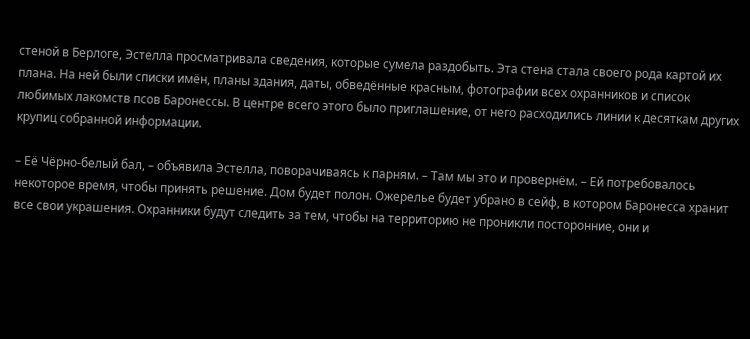стеной в Берлоге, Эстелла просматривала сведения, которые сумела раздобыть. Эта стена стала своего рода картой их плана. На ней были списки имён, планы здания, даты, обведённые красным, фотографии всех охранников и список любимых лакомств псов Баронессы. В центре всего этого было приглашение, от него расходились линии к десяткам других крупиц собранной информации.

– Её Чёрно-белый бал, – объявила Эстелла, поворачиваясь к парням. – Там мы это и провернём. – Ей потребовалось некоторое время, чтобы принять решение. Дом будет полон. Ожерелье будет убрано в сейф, в котором Баронесса хранит все свои украшения. Охранники будут следить за тем, чтобы на территорию не проникли посторонние, они и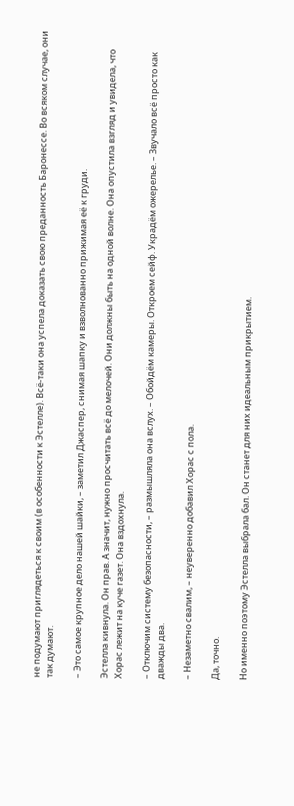не подумают приглядеться к своим (в особенности к Эстелле). Всё-таки она успела доказать свою преданность Баронессе. Во всяком случае, они так думают.

– Это самое крупное дело нашей шайки, – заметил Джаспер, снимая шапку и взволнованно прижимая её к груди.

Эстелла кивнула. Он прав. А значит, нужно просчитать всё до мелочей. Они должны быть на одной волне. Она опустила взгляд и увидела, что Хорас лежит на куче газет. Она вздохнула.

– Отключим систему безопасности, – размышляла она вслух. – Обойдём камеры. Откроем сейф. Украдём ожерелье. – Звучало всё просто как дважды два.

– Незаметно свалим, – неуверенно добавил Хорас с пола.

Да, точно.

Но именно поэтому Эстелла выбрала бал. Он станет для них идеальным прикрытием.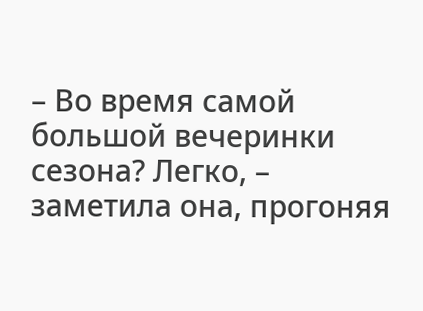– Во время самой большой вечеринки сезона? Легко, – заметила она, прогоняя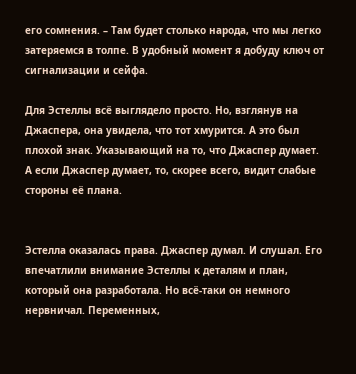его сомнения. – Там будет столько народа, что мы легко затеряемся в толпе. В удобный момент я добуду ключ от сигнализации и сейфа.

Для Эстеллы всё выглядело просто. Но, взглянув на Джаспера, она увидела, что тот хмурится. А это был плохой знак. Указывающий на то, что Джаспер думает. А если Джаспер думает, то, скорее всего, видит слабые стороны её плана.


Эстелла оказалась права. Джаспер думал. И слушал. Его впечатлили внимание Эстеллы к деталям и план, который она разработала. Но всё-таки он немного нервничал. Переменных,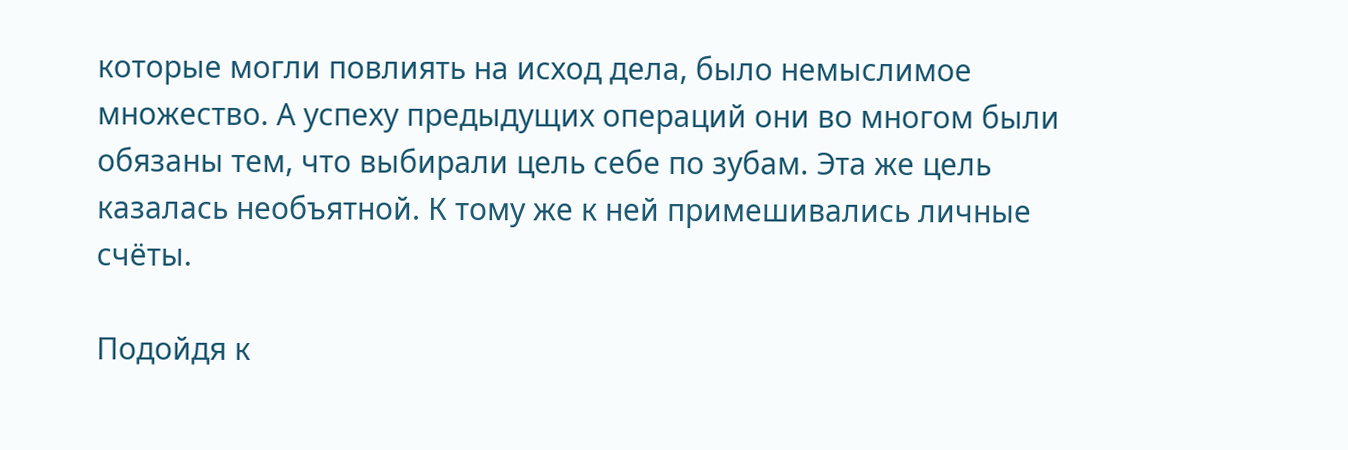которые могли повлиять на исход дела, было немыслимое множество. А успеху предыдущих операций они во многом были обязаны тем, что выбирали цель себе по зубам. Эта же цель казалась необъятной. К тому же к ней примешивались личные счёты.

Подойдя к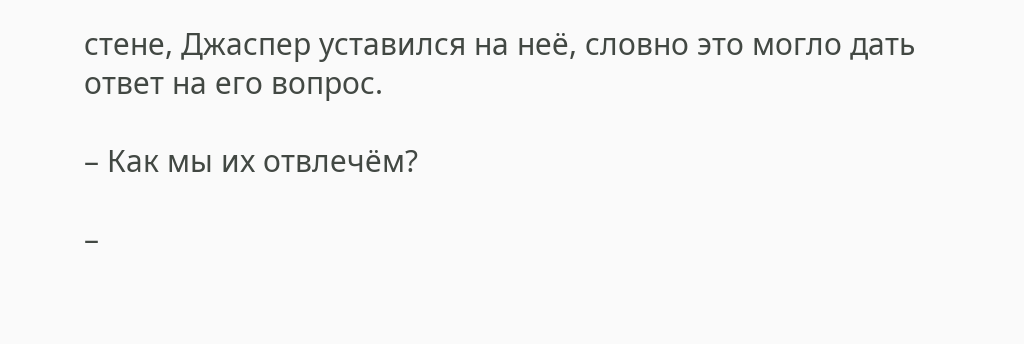стене, Джаспер уставился на неё, словно это могло дать ответ на его вопрос.

– Как мы их отвлечём?

–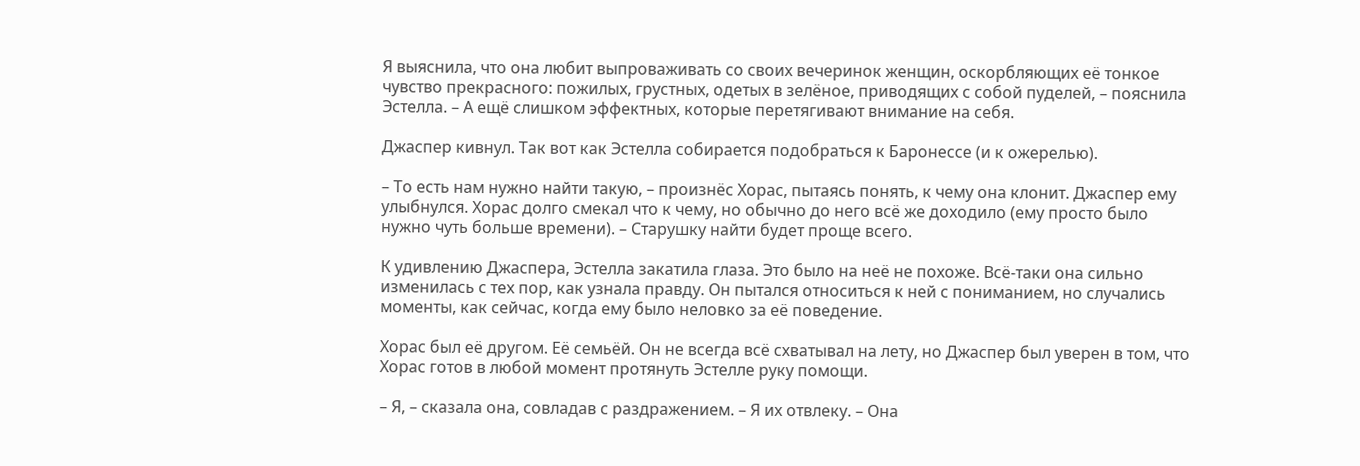Я выяснила, что она любит выпроваживать со своих вечеринок женщин, оскорбляющих её тонкое чувство прекрасного: пожилых, грустных, одетых в зелёное, приводящих с собой пуделей, – пояснила Эстелла. – А ещё слишком эффектных, которые перетягивают внимание на себя.

Джаспер кивнул. Так вот как Эстелла собирается подобраться к Баронессе (и к ожерелью).

– То есть нам нужно найти такую, – произнёс Хорас, пытаясь понять, к чему она клонит. Джаспер ему улыбнулся. Хорас долго смекал что к чему, но обычно до него всё же доходило (ему просто было нужно чуть больше времени). – Старушку найти будет проще всего.

К удивлению Джаспера, Эстелла закатила глаза. Это было на неё не похоже. Всё-таки она сильно изменилась с тех пор, как узнала правду. Он пытался относиться к ней с пониманием, но случались моменты, как сейчас, когда ему было неловко за её поведение.

Хорас был её другом. Её семьёй. Он не всегда всё схватывал на лету, но Джаспер был уверен в том, что Хорас готов в любой момент протянуть Эстелле руку помощи.

– Я, – сказала она, совладав с раздражением. – Я их отвлеку. – Она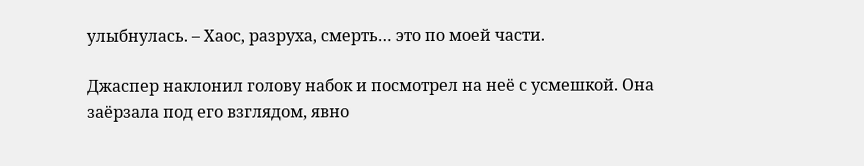улыбнулась. – Хаос, разруха, смерть… это по моей части.

Джаспер наклонил голову набок и посмотрел на неё с усмешкой. Она заёрзала под его взглядом, явно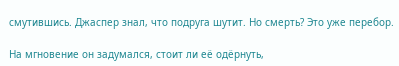смутившись. Джаспер знал, что подруга шутит. Но смерть? Это уже перебор.

На мгновение он задумался, стоит ли её одёрнуть,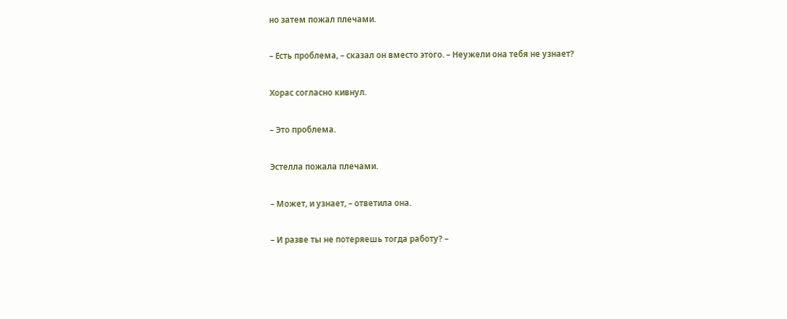но затем пожал плечами.

– Есть проблема, – сказал он вместо этого. – Неужели она тебя не узнает?

Хорас согласно кивнул.

– Это проблема.

Эстелла пожала плечами.

– Может, и узнает, – ответила она.

– И разве ты не потеряешь тогда работу? –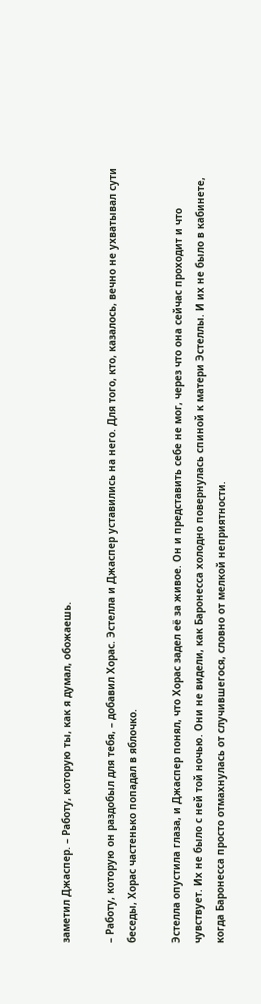заметил Джаспер. – Работу, которую ты, как я думал, обожаешь.

– Работу, которую он раздобыл для тебя, – добавил Хорас. Эстелла и Джаспер уставились на него. Для того, кто, казалось, вечно не ухватывал сути беседы, Хорас частенько попадал в яблочко.

Эстелла опустила глаза, и Джаспер понял, что Хорас задел её за живое. Он и представить себе не мог, через что она сейчас проходит и что чувствует. Их не было с ней той ночью. Они не видели, как Баронесса холодно повернулась спиной к матери Эстеллы. И их не было в кабинете, когда Баронесса просто отмахнулась от случившегося, словно от мелкой неприятности.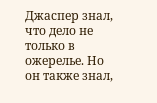Джаспер знал, что дело не только в ожерелье. Но он также знал,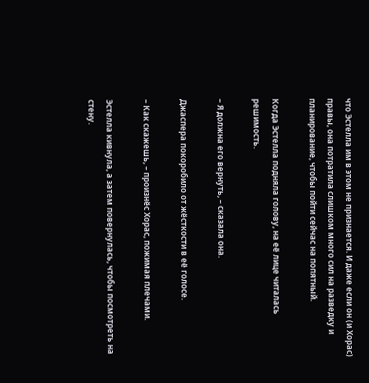что Эстелла им в этом не признается. И даже если он (и Хорас) правы, она потратила слишком много сил на разведку и планирование, чтобы пойти сейчас на попятный.

Когда Эстелла подняла голову, на её лице читалась решимость.

– Я должна его вернуть, – сказала она.

Джаспера покоробило от жёсткости в её голосе.

– Как скажешь, – произнёс Хорас, пожимая плечами.

Эстелла кивнула, а затем повернулась, чтобы посмотреть на стену.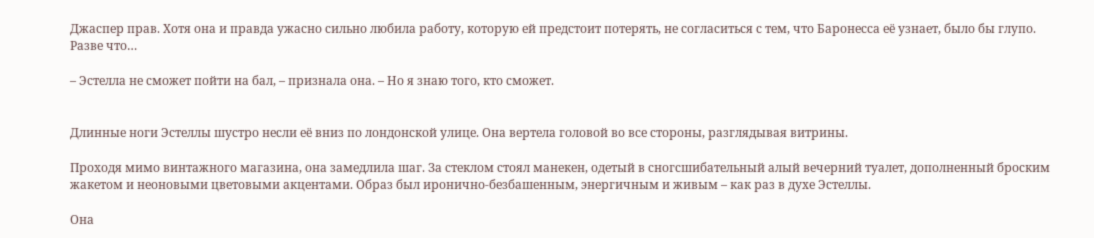Джаспер прав. Хотя она и правда ужасно сильно любила работу, которую ей предстоит потерять, не согласиться с тем, что Баронесса её узнает, было бы глупо. Разве что…

– Эстелла не сможет пойти на бал, – признала она. – Но я знаю того, кто сможет.


Длинные ноги Эстеллы шустро несли её вниз по лондонской улице. Она вертела головой во все стороны, разглядывая витрины.

Проходя мимо винтажного магазина, она замедлила шаг. За стеклом стоял манекен, одетый в сногсшибательный алый вечерний туалет, дополненный броским жакетом и неоновыми цветовыми акцентами. Образ был иронично-безбашенным, энергичным и живым – как раз в духе Эстеллы.

Она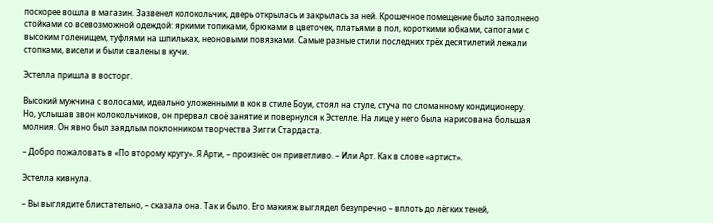поскорее вошла в магазин. Зазвенел колокольчик, дверь открылась и закрылась за ней. Крошечное помещение было заполнено стойками со всевозможной одеждой: яркими топиками, брюками в цветочек, платьями в пол, короткими юбками, сапогами с высоким голенищем, туфлями на шпильках, неоновыми повязками. Самые разные стили последних трёх десятилетий лежали стопками, висели и были свалены в кучи.

Эстелла пришла в восторг.

Высокий мужчина с волосами, идеально уложенными в кок в стиле Боуи, стоял на стуле, стуча по сломанному кондиционеру. Но, услышав звон колокольчиков, он прервал своё занятие и повернулся к Эстелле. На лице у него была нарисована большая молния. Он явно был заядлым поклонником творчества Зигги Стардаста.

– Добро пожаловать в «По второму кругу». Я Арти, – произнёс он приветливо. – Или Арт. Как в слове «артист».

Эстелла кивнула.

– Вы выглядите блистательно, – сказала она. Так и было. Его макияж выглядел безупречно – вплоть до лёгких теней,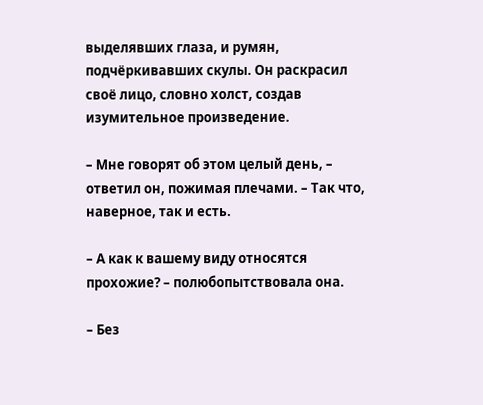выделявших глаза, и румян, подчёркивавших скулы. Он раскрасил своё лицо, словно холст, создав изумительное произведение.

– Мне говорят об этом целый день, – ответил он, пожимая плечами. – Так что, наверное, так и есть.

– А как к вашему виду относятся прохожие? – полюбопытствовала она.

– Без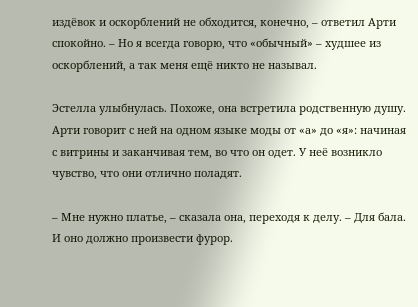издёвок и оскорблений не обходится, конечно, – ответил Арти спокойно. – Но я всегда говорю, что «обычный» – худшее из оскорблений, а так меня ещё никто не называл.

Эстелла улыбнулась. Похоже, она встретила родственную душу. Арти говорит с ней на одном языке моды от «а» до «я»: начиная с витрины и заканчивая тем, во что он одет. У неё возникло чувство, что они отлично поладят.

– Мне нужно платье, – сказала она, переходя к делу. – Для бала. И оно должно произвести фурор.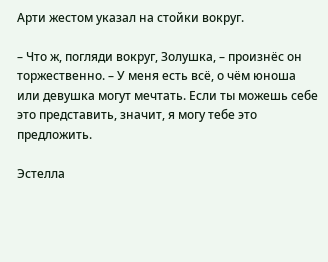Арти жестом указал на стойки вокруг.

– Что ж, погляди вокруг, Золушка, – произнёс он торжественно. – У меня есть всё, о чём юноша или девушка могут мечтать. Если ты можешь себе это представить, значит, я могу тебе это предложить.

Эстелла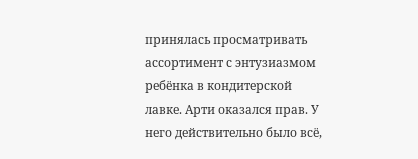принялась просматривать ассортимент с энтузиазмом ребёнка в кондитерской лавке. Арти оказался прав. У него действительно было всё,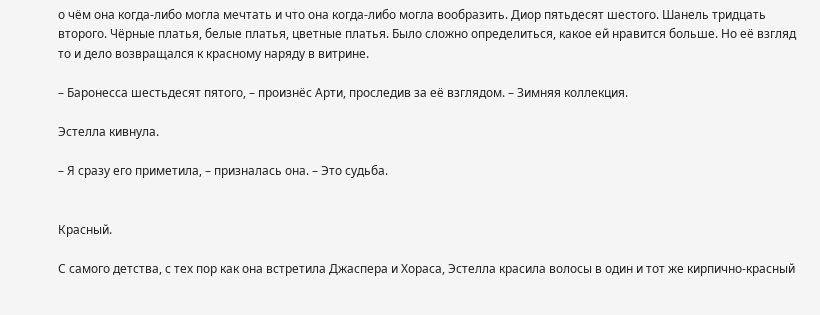о чём она когда-либо могла мечтать и что она когда-либо могла вообразить. Диор пятьдесят шестого. Шанель тридцать второго. Чёрные платья, белые платья, цветные платья. Было сложно определиться, какое ей нравится больше. Но её взгляд то и дело возвращался к красному наряду в витрине.

– Баронесса шестьдесят пятого, – произнёс Арти, проследив за её взглядом. – Зимняя коллекция.

Эстелла кивнула.

– Я сразу его приметила, – призналась она. – Это судьба.


Красный.

С самого детства, с тех пор как она встретила Джаспера и Хораса, Эстелла красила волосы в один и тот же кирпично-красный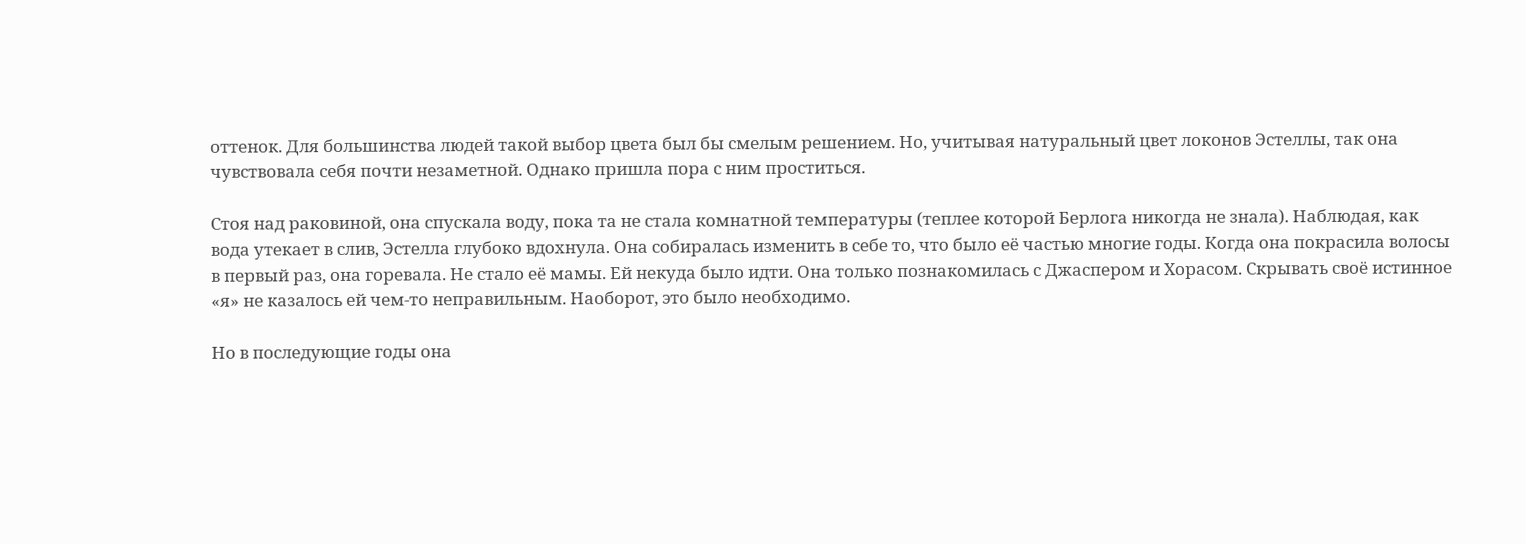оттенок. Для большинства людей такой выбор цвета был бы смелым решением. Но, учитывая натуральный цвет локонов Эстеллы, так она чувствовала себя почти незаметной. Однако пришла пора с ним проститься.

Стоя над раковиной, она спускала воду, пока та не стала комнатной температуры (теплее которой Берлога никогда не знала). Наблюдая, как вода утекает в слив, Эстелла глубоко вдохнула. Она собиралась изменить в себе то, что было её частью многие годы. Когда она покрасила волосы в первый раз, она горевала. Не стало её мамы. Ей некуда было идти. Она только познакомилась с Джаспером и Хорасом. Скрывать своё истинное «я» не казалось ей чем-то неправильным. Наоборот, это было необходимо.

Но в последующие годы она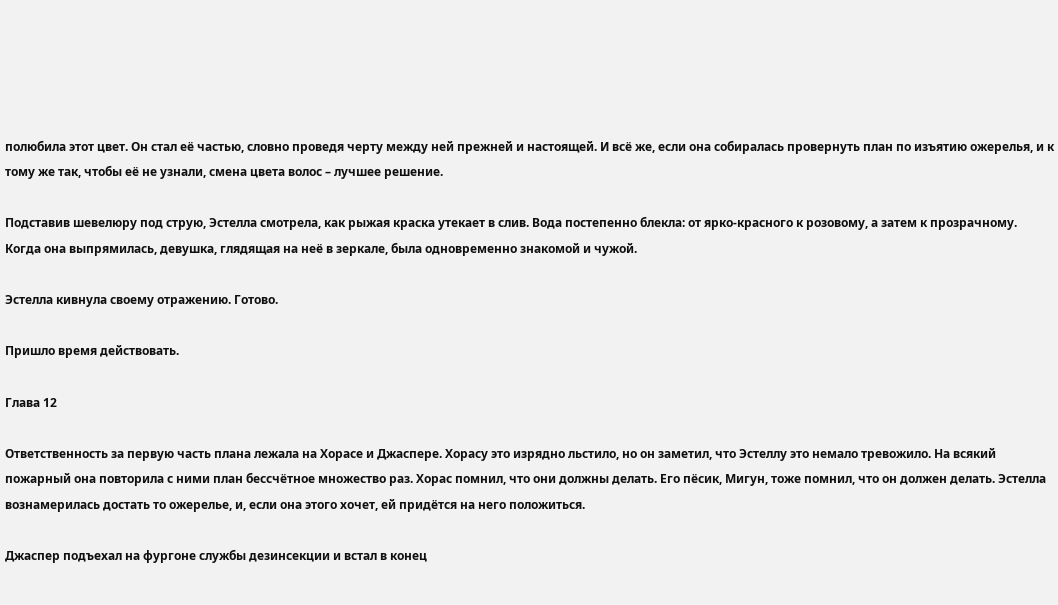полюбила этот цвет. Он стал её частью, словно проведя черту между ней прежней и настоящей. И всё же, если она собиралась провернуть план по изъятию ожерелья, и к тому же так, чтобы её не узнали, смена цвета волос – лучшее решение.

Подставив шевелюру под струю, Эстелла смотрела, как рыжая краска утекает в слив. Вода постепенно блекла: от ярко-красного к розовому, а затем к прозрачному. Когда она выпрямилась, девушка, глядящая на неё в зеркале, была одновременно знакомой и чужой.

Эстелла кивнула своему отражению. Готово.

Пришло время действовать.

Глава 12

Ответственность за первую часть плана лежала на Хорасе и Джаспере. Хорасу это изрядно льстило, но он заметил, что Эстеллу это немало тревожило. На всякий пожарный она повторила с ними план бессчётное множество раз. Хорас помнил, что они должны делать. Его пёсик, Мигун, тоже помнил, что он должен делать. Эстелла вознамерилась достать то ожерелье, и, если она этого хочет, ей придётся на него положиться.

Джаспер подъехал на фургоне службы дезинсекции и встал в конец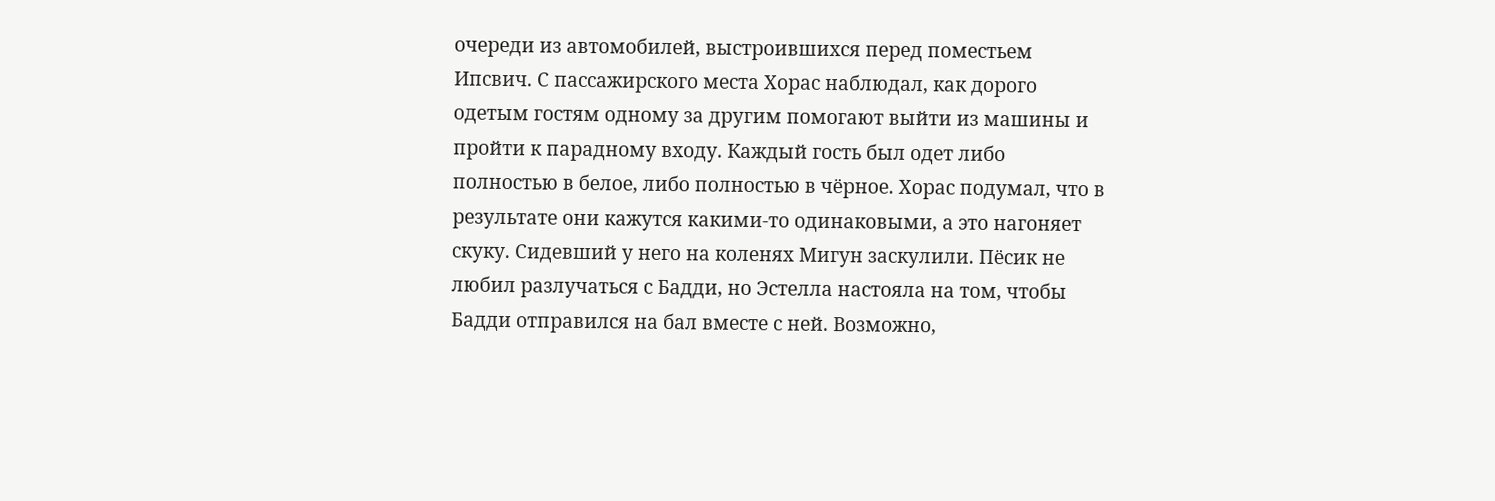очереди из автомобилей, выстроившихся перед поместьем Ипсвич. С пассажирского места Хорас наблюдал, как дорого одетым гостям одному за другим помогают выйти из машины и пройти к парадному входу. Каждый гость был одет либо полностью в белое, либо полностью в чёрное. Хорас подумал, что в результате они кажутся какими-то одинаковыми, а это нагоняет скуку. Сидевший у него на коленях Мигун заскулили. Пёсик не любил разлучаться с Бадди, но Эстелла настояла на том, чтобы Бадди отправился на бал вместе с ней. Возможно,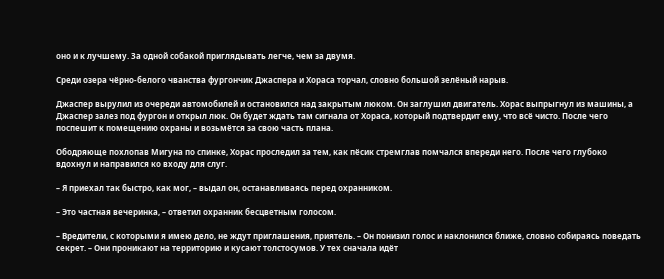оно и к лучшему. За одной собакой приглядывать легче, чем за двумя.

Среди озера чёрно-белого чванства фургончик Джаспера и Хораса торчал, словно большой зелёный нарыв.

Джаспер вырулил из очереди автомобилей и остановился над закрытым люком. Он заглушил двигатель. Хорас выпрыгнул из машины, а Джаспер залез под фургон и открыл люк. Он будет ждать там сигнала от Хораса, который подтвердит ему, что всё чисто. После чего поспешит к помещению охраны и возьмётся за свою часть плана.

Ободряюще похлопав Мигуна по спинке, Хорас проследил за тем, как пёсик стремглав помчался впереди него. После чего глубоко вдохнул и направился ко входу для слуг.

– Я приехал так быстро, как мог, – выдал он, останавливаясь перед охранником.

– Это частная вечеринка, – ответил охранник бесцветным голосом.

– Вредители, с которыми я имею дело, не ждут приглашения, приятель. – Он понизил голос и наклонился ближе, словно собираясь поведать секрет. – Они проникают на территорию и кусают толстосумов. У тех сначала идёт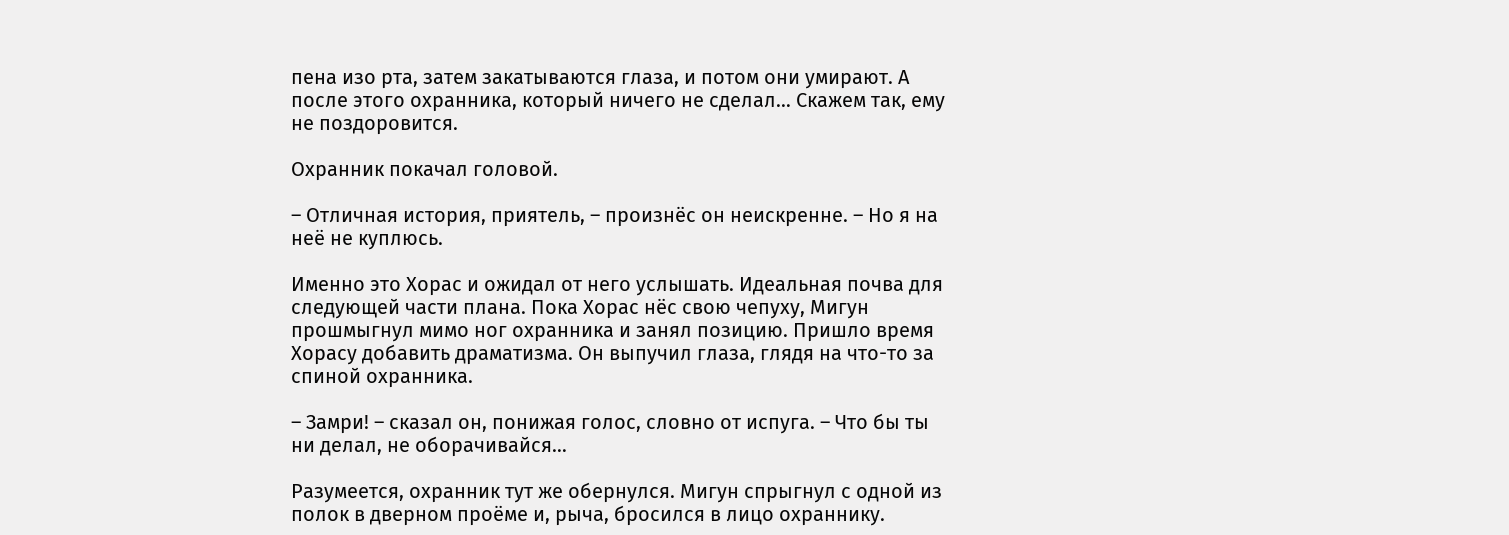пена изо рта, затем закатываются глаза, и потом они умирают. А после этого охранника, который ничего не сделал… Скажем так, ему не поздоровится.

Охранник покачал головой.

– Отличная история, приятель, – произнёс он неискренне. – Но я на неё не куплюсь.

Именно это Хорас и ожидал от него услышать. Идеальная почва для следующей части плана. Пока Хорас нёс свою чепуху, Мигун прошмыгнул мимо ног охранника и занял позицию. Пришло время Хорасу добавить драматизма. Он выпучил глаза, глядя на что-то за спиной охранника.

– Замри! – сказал он, понижая голос, словно от испуга. – Что бы ты ни делал, не оборачивайся…

Разумеется, охранник тут же обернулся. Мигун спрыгнул с одной из полок в дверном проёме и, рыча, бросился в лицо охраннику.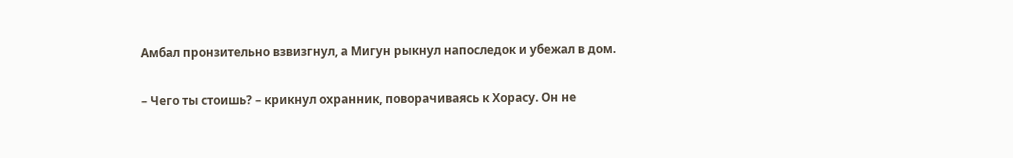Амбал пронзительно взвизгнул, а Мигун рыкнул напоследок и убежал в дом.

– Чего ты стоишь? – крикнул охранник, поворачиваясь к Хорасу. Он не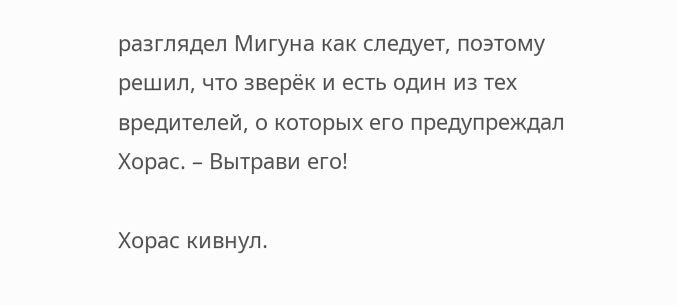разглядел Мигуна как следует, поэтому решил, что зверёк и есть один из тех вредителей, о которых его предупреждал Хорас. – Вытрави его!

Хорас кивнул.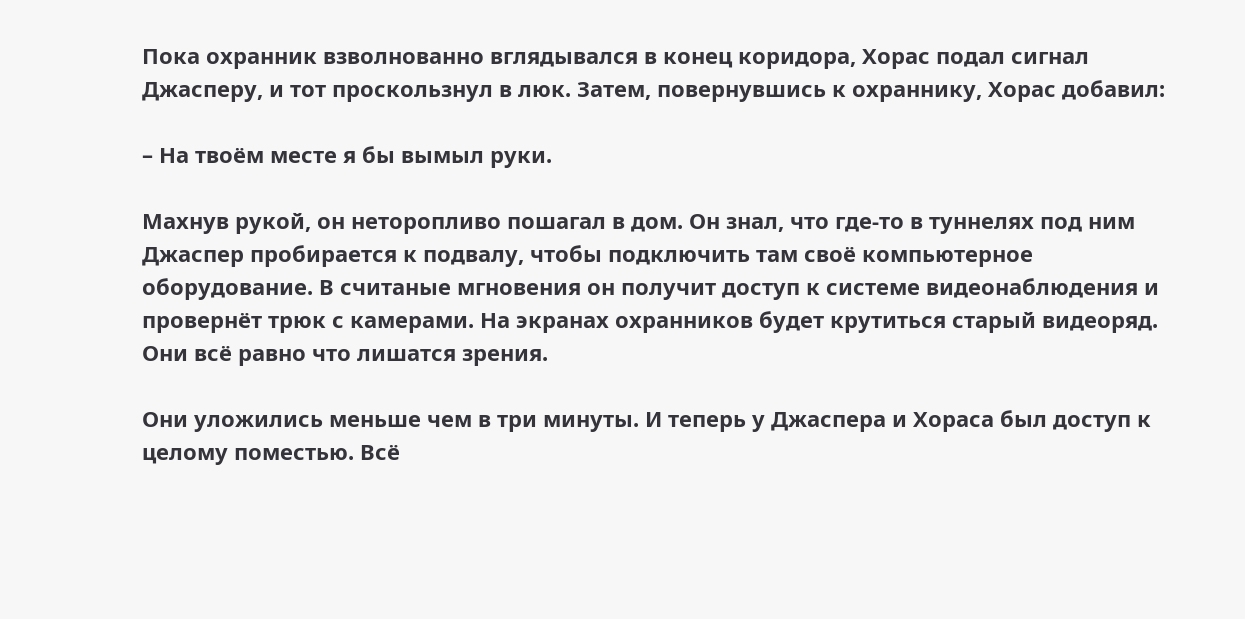Пока охранник взволнованно вглядывался в конец коридора, Хорас подал сигнал Джасперу, и тот проскользнул в люк. Затем, повернувшись к охраннику, Хорас добавил:

– На твоём месте я бы вымыл руки.

Махнув рукой, он неторопливо пошагал в дом. Он знал, что где-то в туннелях под ним Джаспер пробирается к подвалу, чтобы подключить там своё компьютерное оборудование. В считаные мгновения он получит доступ к системе видеонаблюдения и провернёт трюк с камерами. На экранах охранников будет крутиться старый видеоряд. Они всё равно что лишатся зрения.

Они уложились меньше чем в три минуты. И теперь у Джаспера и Хораса был доступ к целому поместью. Всё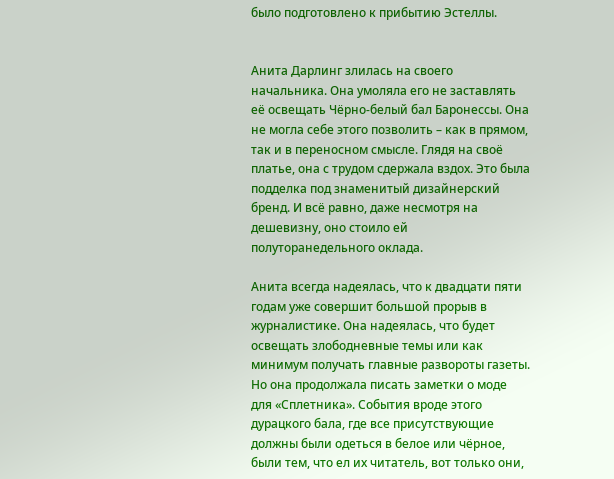было подготовлено к прибытию Эстеллы.


Анита Дарлинг злилась на своего начальника. Она умоляла его не заставлять её освещать Чёрно-белый бал Баронессы. Она не могла себе этого позволить – как в прямом, так и в переносном смысле. Глядя на своё платье, она с трудом сдержала вздох. Это была подделка под знаменитый дизайнерский бренд. И всё равно, даже несмотря на дешевизну, оно стоило ей полуторанедельного оклада.

Анита всегда надеялась, что к двадцати пяти годам уже совершит большой прорыв в журналистике. Она надеялась, что будет освещать злободневные темы или как минимум получать главные развороты газеты. Но она продолжала писать заметки о моде для «Сплетника». События вроде этого дурацкого бала, где все присутствующие должны были одеться в белое или чёрное, были тем, что ел их читатель, вот только они,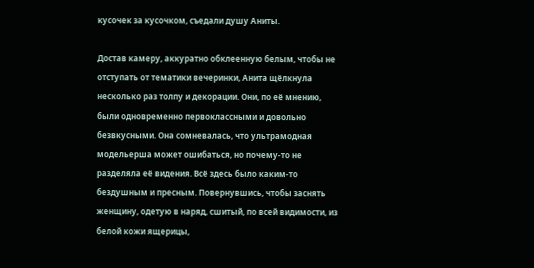кусочек за кусочком, съедали душу Аниты.

Достав камеру, аккуратно обклеенную белым, чтобы не отступать от тематики вечеринки, Анита щёлкнула несколько раз толпу и декорации. Они, по её мнению, были одновременно первоклассными и довольно безвкусными. Она сомневалась, что ультрамодная модельерша может ошибаться, но почему-то не разделяла её видения. Всё здесь было каким-то бездушным и пресным. Повернувшись, чтобы заснять женщину, одетую в наряд, сшитый, по всей видимости, из белой кожи ящерицы,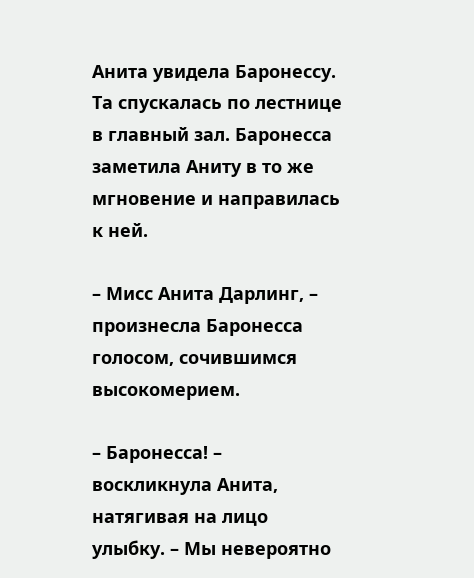Анита увидела Баронессу. Та спускалась по лестнице в главный зал. Баронесса заметила Аниту в то же мгновение и направилась к ней.

– Мисс Анита Дарлинг, – произнесла Баронесса голосом, сочившимся высокомерием.

– Баронесса! – воскликнула Анита, натягивая на лицо улыбку. – Мы невероятно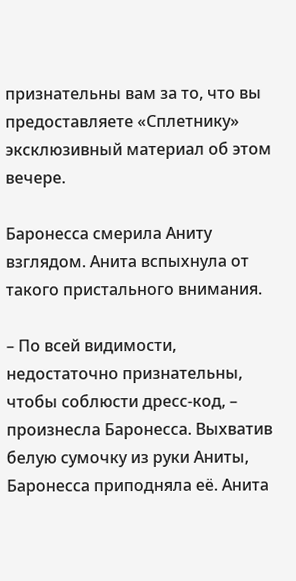признательны вам за то, что вы предоставляете «Сплетнику» эксклюзивный материал об этом вечере.

Баронесса смерила Аниту взглядом. Анита вспыхнула от такого пристального внимания.

– По всей видимости, недостаточно признательны, чтобы соблюсти дресс-код, – произнесла Баронесса. Выхватив белую сумочку из руки Аниты, Баронесса приподняла её. Анита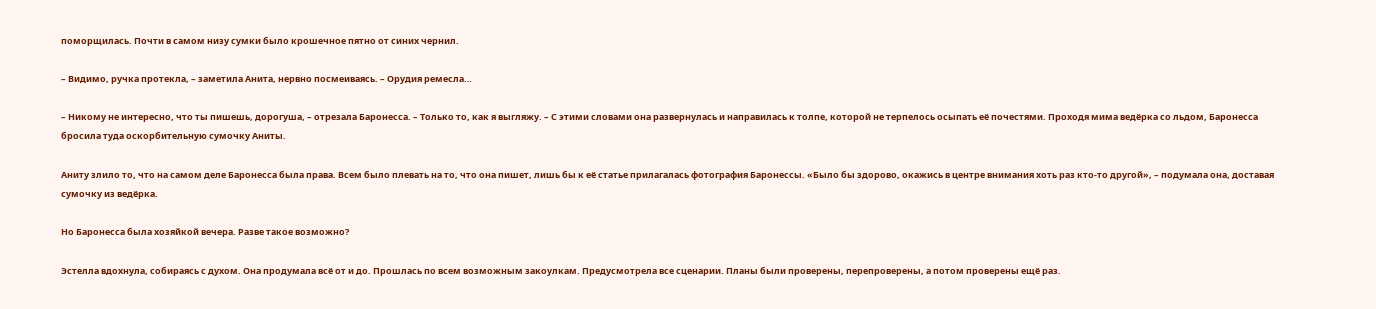поморщилась. Почти в самом низу сумки было крошечное пятно от синих чернил.

– Видимо, ручка протекла, – заметила Анита, нервно посмеиваясь. – Орудия ремесла…

– Никому не интересно, что ты пишешь, дорогуша, – отрезала Баронесса. – Только то, как я выгляжу. – С этими словами она развернулась и направилась к толпе, которой не терпелось осыпать её почестями. Проходя мима ведёрка со льдом, Баронесса бросила туда оскорбительную сумочку Аниты.

Аниту злило то, что на самом деле Баронесса была права. Всем было плевать на то, что она пишет, лишь бы к её статье прилагалась фотография Баронессы. «Было бы здорово, окажись в центре внимания хоть раз кто-то другой», – подумала она, доставая сумочку из ведёрка.

Но Баронесса была хозяйкой вечера. Разве такое возможно?

Эстелла вдохнула, собираясь с духом. Она продумала всё от и до. Прошлась по всем возможным закоулкам. Предусмотрела все сценарии. Планы были проверены, перепроверены, а потом проверены ещё раз.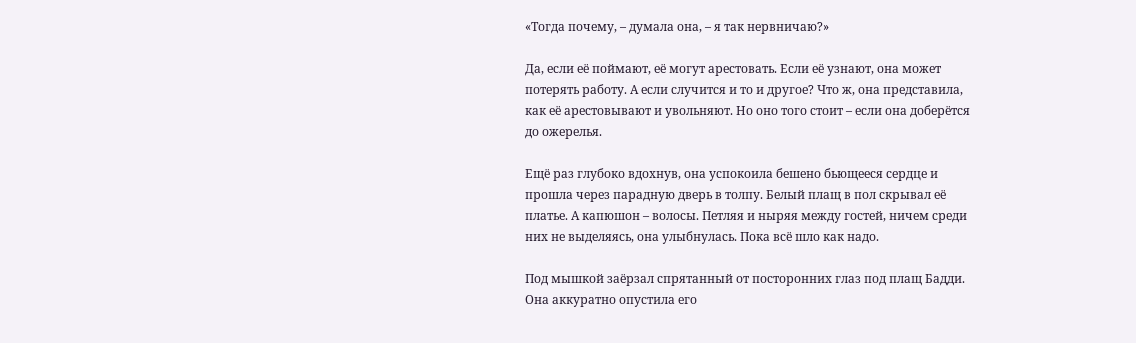«Тогда почему, – думала она, – я так нервничаю?»

Да, если её поймают, её могут арестовать. Если её узнают, она может потерять работу. А если случится и то и другое? Что ж, она представила, как её арестовывают и увольняют. Но оно того стоит – если она доберётся до ожерелья.

Ещё раз глубоко вдохнув, она успокоила бешено бьющееся сердце и прошла через парадную дверь в толпу. Белый плащ в пол скрывал её платье. А капюшон – волосы. Петляя и ныряя между гостей, ничем среди них не выделяясь, она улыбнулась. Пока всё шло как надо.

Под мышкой заёрзал спрятанный от посторонних глаз под плащ Бадди. Она аккуратно опустила его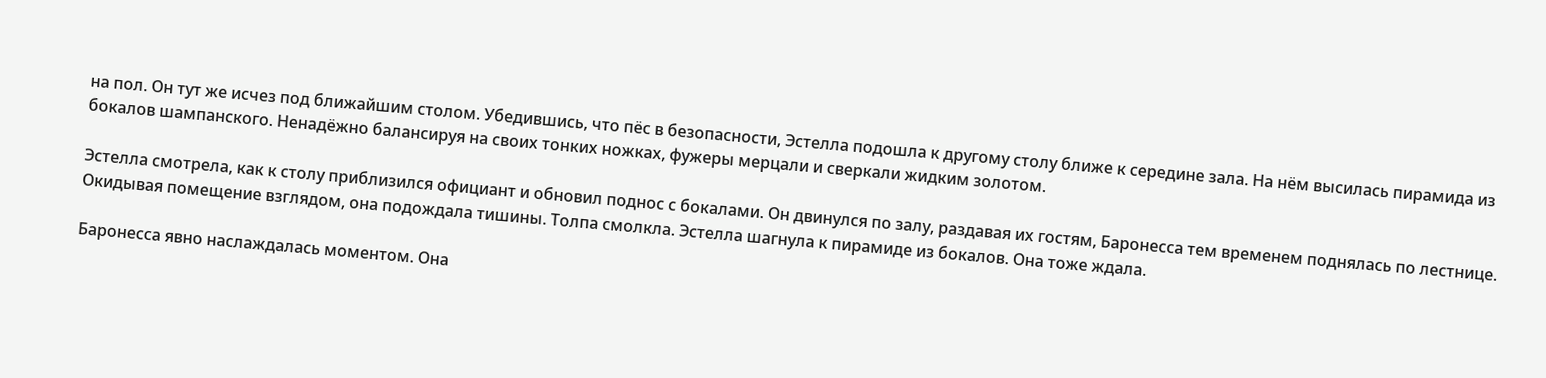на пол. Он тут же исчез под ближайшим столом. Убедившись, что пёс в безопасности, Эстелла подошла к другому столу ближе к середине зала. На нём высилась пирамида из бокалов шампанского. Ненадёжно балансируя на своих тонких ножках, фужеры мерцали и сверкали жидким золотом.

Эстелла смотрела, как к столу приблизился официант и обновил поднос с бокалами. Он двинулся по залу, раздавая их гостям, Баронесса тем временем поднялась по лестнице. Окидывая помещение взглядом, она подождала тишины. Толпа смолкла. Эстелла шагнула к пирамиде из бокалов. Она тоже ждала.

Баронесса явно наслаждалась моментом. Она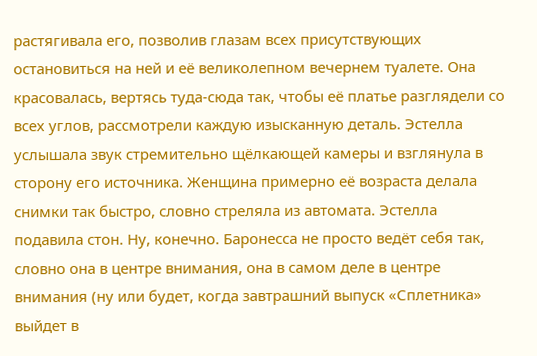растягивала его, позволив глазам всех присутствующих остановиться на ней и её великолепном вечернем туалете. Она красовалась, вертясь туда-сюда так, чтобы её платье разглядели со всех углов, рассмотрели каждую изысканную деталь. Эстелла услышала звук стремительно щёлкающей камеры и взглянула в сторону его источника. Женщина примерно её возраста делала снимки так быстро, словно стреляла из автомата. Эстелла подавила стон. Ну, конечно. Баронесса не просто ведёт себя так, словно она в центре внимания, она в самом деле в центре внимания (ну или будет, когда завтрашний выпуск «Сплетника» выйдет в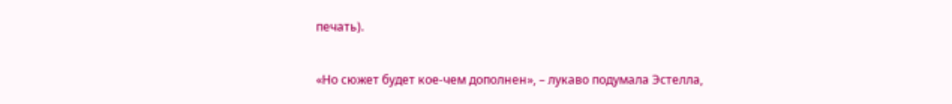печать).

«Но сюжет будет кое-чем дополнен», – лукаво подумала Эстелла,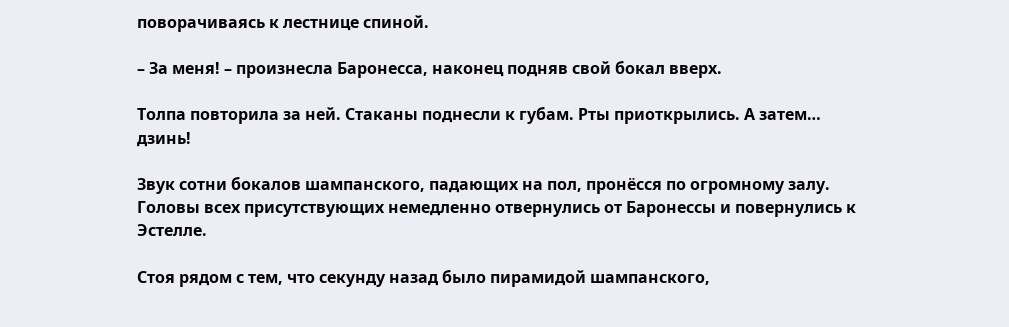поворачиваясь к лестнице спиной.

– За меня! – произнесла Баронесса, наконец подняв свой бокал вверх.

Толпа повторила за ней. Стаканы поднесли к губам. Рты приоткрылись. А затем… дзинь!

Звук сотни бокалов шампанского, падающих на пол, пронёсся по огромному залу. Головы всех присутствующих немедленно отвернулись от Баронессы и повернулись к Эстелле.

Стоя рядом с тем, что секунду назад было пирамидой шампанского,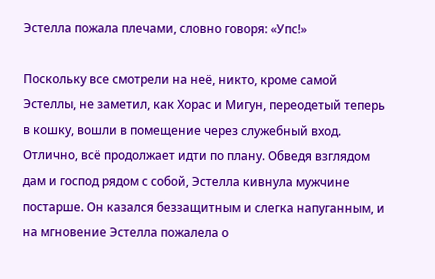Эстелла пожала плечами, словно говоря: «Упс!»

Поскольку все смотрели на неё, никто, кроме самой Эстеллы, не заметил, как Хорас и Мигун, переодетый теперь в кошку, вошли в помещение через служебный вход. Отлично, всё продолжает идти по плану. Обведя взглядом дам и господ рядом с собой, Эстелла кивнула мужчине постарше. Он казался беззащитным и слегка напуганным, и на мгновение Эстелла пожалела о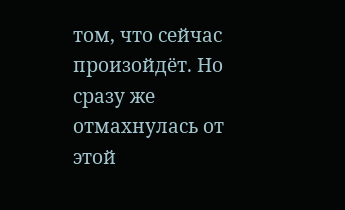том, что сейчас произойдёт. Но сразу же отмахнулась от этой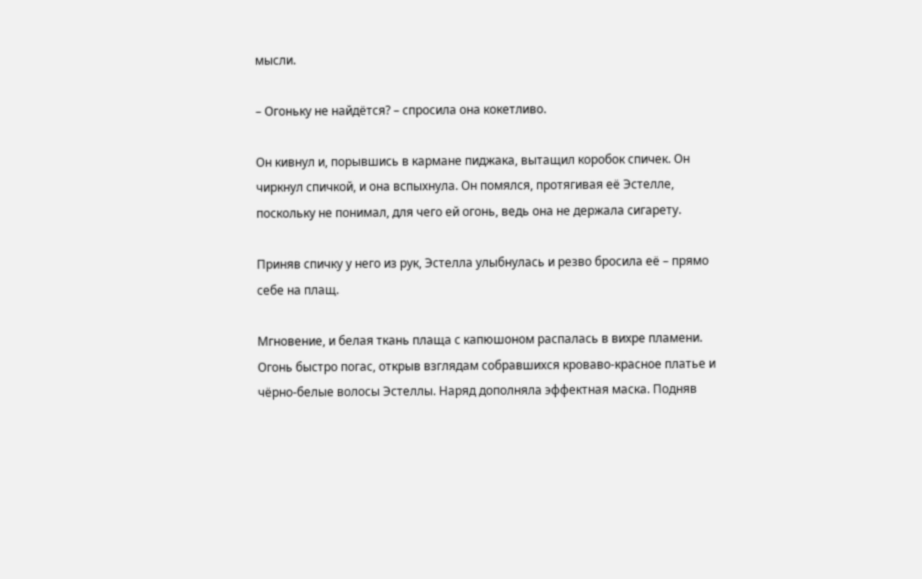мысли.

– Огоньку не найдётся? – спросила она кокетливо.

Он кивнул и, порывшись в кармане пиджака, вытащил коробок спичек. Он чиркнул спичкой, и она вспыхнула. Он помялся, протягивая её Эстелле, поскольку не понимал, для чего ей огонь, ведь она не держала сигарету.

Приняв спичку у него из рук, Эстелла улыбнулась и резво бросила её – прямо себе на плащ.

Мгновение, и белая ткань плаща с капюшоном распалась в вихре пламени. Огонь быстро погас, открыв взглядам собравшихся кроваво-красное платье и чёрно-белые волосы Эстеллы. Наряд дополняла эффектная маска. Подняв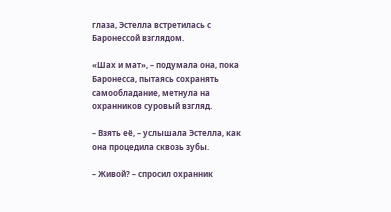глаза, Эстелла встретилась с Баронессой взглядом.

«Шах и мат», – подумала она, пока Баронесса, пытаясь сохранять самообладание, метнула на охранников суровый взгляд.

– Взять её, – услышала Эстелла, как она процедила сквозь зубы.

– Живой? – спросил охранник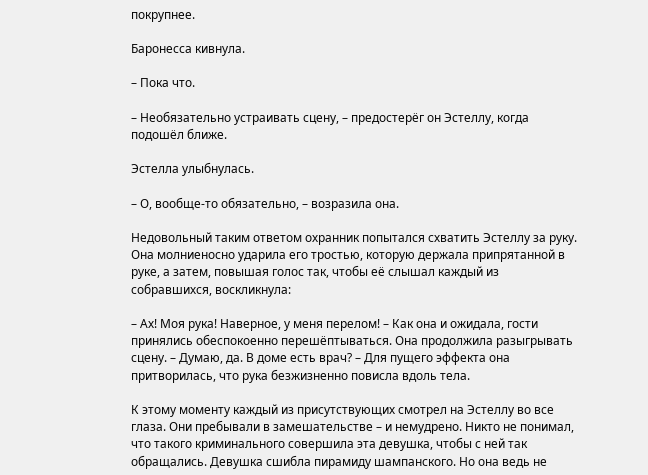покрупнее.

Баронесса кивнула.

– Пока что.

– Необязательно устраивать сцену, – предостерёг он Эстеллу, когда подошёл ближе.

Эстелла улыбнулась.

– О, вообще-то обязательно, – возразила она.

Недовольный таким ответом охранник попытался схватить Эстеллу за руку. Она молниеносно ударила его тростью, которую держала припрятанной в руке, а затем, повышая голос так, чтобы её слышал каждый из собравшихся, воскликнула:

– Ах! Моя рука! Наверное, у меня перелом! – Как она и ожидала, гости принялись обеспокоенно перешёптываться. Она продолжила разыгрывать сцену. – Думаю, да. В доме есть врач? – Для пущего эффекта она притворилась, что рука безжизненно повисла вдоль тела.

К этому моменту каждый из присутствующих смотрел на Эстеллу во все глаза. Они пребывали в замешательстве – и немудрено. Никто не понимал, что такого криминального совершила эта девушка, чтобы с ней так обращались. Девушка сшибла пирамиду шампанского. Но она ведь не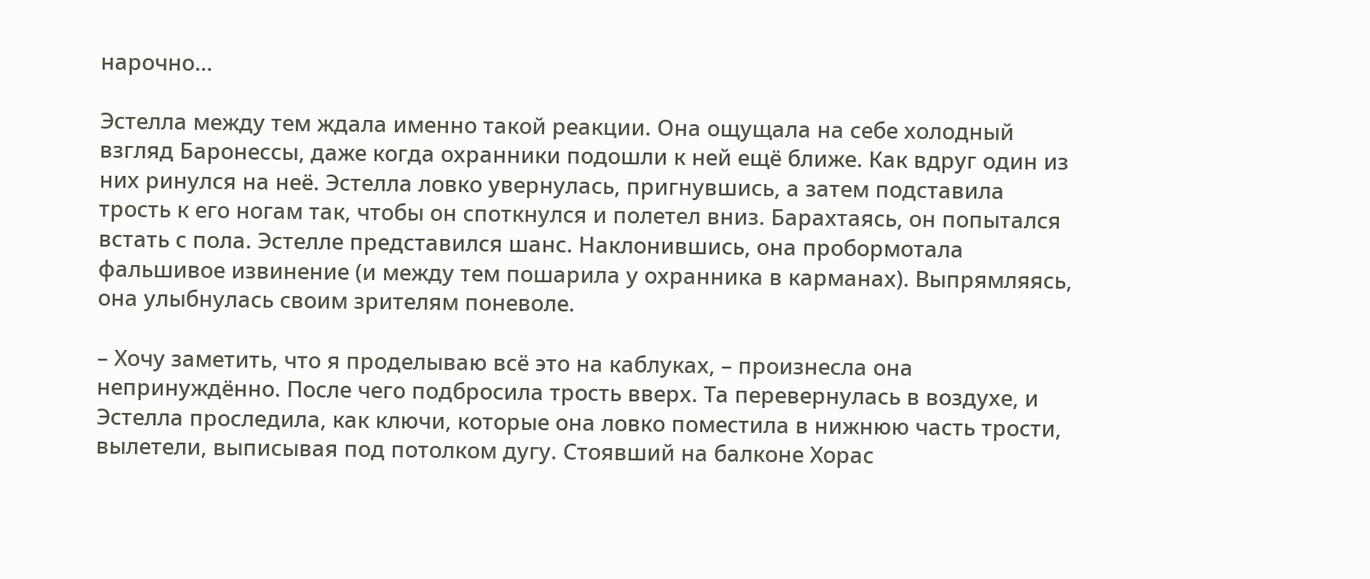нарочно…

Эстелла между тем ждала именно такой реакции. Она ощущала на себе холодный взгляд Баронессы, даже когда охранники подошли к ней ещё ближе. Как вдруг один из них ринулся на неё. Эстелла ловко увернулась, пригнувшись, а затем подставила трость к его ногам так, чтобы он споткнулся и полетел вниз. Барахтаясь, он попытался встать с пола. Эстелле представился шанс. Наклонившись, она пробормотала фальшивое извинение (и между тем пошарила у охранника в карманах). Выпрямляясь, она улыбнулась своим зрителям поневоле.

– Хочу заметить, что я проделываю всё это на каблуках, – произнесла она непринуждённо. После чего подбросила трость вверх. Та перевернулась в воздухе, и Эстелла проследила, как ключи, которые она ловко поместила в нижнюю часть трости, вылетели, выписывая под потолком дугу. Стоявший на балконе Хорас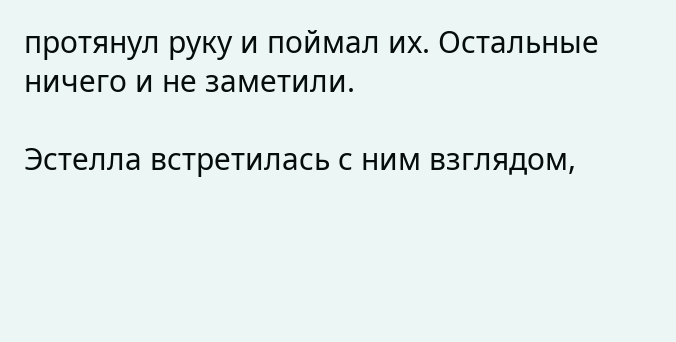протянул руку и поймал их. Остальные ничего и не заметили.

Эстелла встретилась с ним взглядом,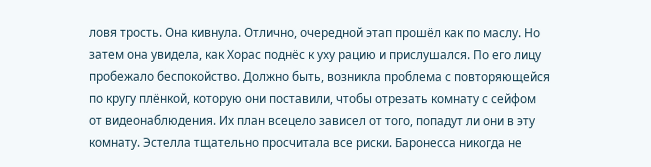ловя трость. Она кивнула. Отлично, очередной этап прошёл как по маслу. Но затем она увидела, как Хорас поднёс к уху рацию и прислушался. По его лицу пробежало беспокойство. Должно быть, возникла проблема с повторяющейся по кругу плёнкой, которую они поставили, чтобы отрезать комнату с сейфом от видеонаблюдения. Их план всецело зависел от того, попадут ли они в эту комнату. Эстелла тщательно просчитала все риски. Баронесса никогда не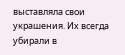выставляла свои украшения. Их всегда убирали в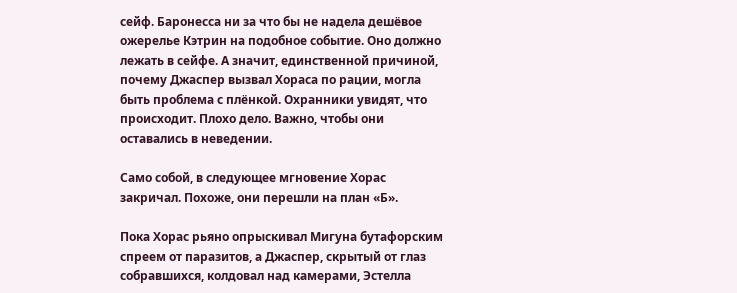сейф. Баронесса ни за что бы не надела дешёвое ожерелье Кэтрин на подобное событие. Оно должно лежать в сейфе. А значит, единственной причиной, почему Джаспер вызвал Хораса по рации, могла быть проблема с плёнкой. Охранники увидят, что происходит. Плохо дело. Важно, чтобы они оставались в неведении.

Само собой, в следующее мгновение Хорас закричал. Похоже, они перешли на план «Б».

Пока Хорас рьяно опрыскивал Мигуна бутафорским спреем от паразитов, а Джаспер, скрытый от глаз собравшихся, колдовал над камерами, Эстелла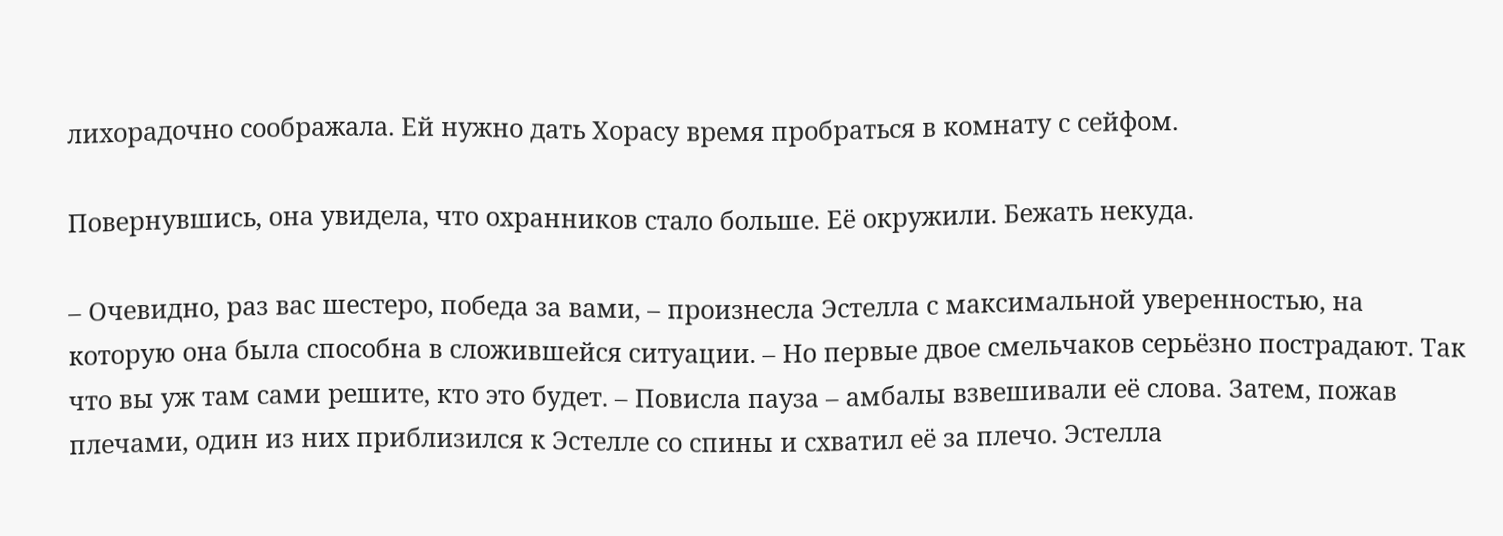лихорадочно соображала. Ей нужно дать Хорасу время пробраться в комнату с сейфом.

Повернувшись, она увидела, что охранников стало больше. Её окружили. Бежать некуда.

– Очевидно, раз вас шестеро, победа за вами, – произнесла Эстелла с максимальной уверенностью, на которую она была способна в сложившейся ситуации. – Но первые двое смельчаков серьёзно пострадают. Так что вы уж там сами решите, кто это будет. – Повисла пауза – амбалы взвешивали её слова. Затем, пожав плечами, один из них приблизился к Эстелле со спины и схватил её за плечо. Эстелла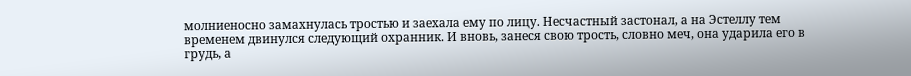молниеносно замахнулась тростью и заехала ему по лицу. Несчастный застонал, а на Эстеллу тем временем двинулся следующий охранник. И вновь, занеся свою трость, словно меч, она ударила его в грудь, а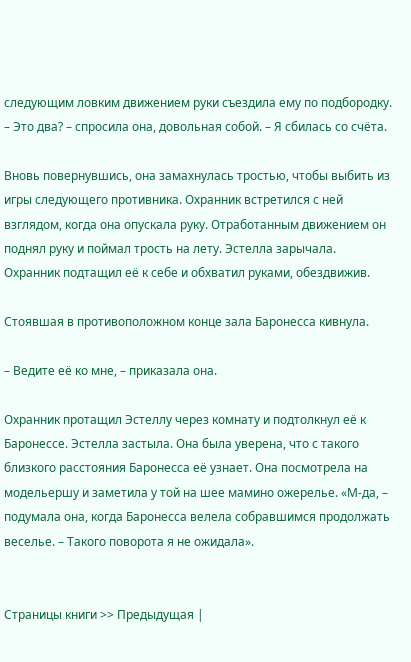следующим ловким движением руки съездила ему по подбородку. – Это два? – спросила она, довольная собой. – Я сбилась со счёта.

Вновь повернувшись, она замахнулась тростью, чтобы выбить из игры следующего противника. Охранник встретился с ней взглядом, когда она опускала руку. Отработанным движением он поднял руку и поймал трость на лету. Эстелла зарычала. Охранник подтащил её к себе и обхватил руками, обездвижив.

Стоявшая в противоположном конце зала Баронесса кивнула.

– Ведите её ко мне, – приказала она.

Охранник протащил Эстеллу через комнату и подтолкнул её к Баронессе. Эстелла застыла. Она была уверена, что с такого близкого расстояния Баронесса её узнает. Она посмотрела на модельершу и заметила у той на шее мамино ожерелье. «М-да, – подумала она, когда Баронесса велела собравшимся продолжать веселье. – Такого поворота я не ожидала».


Страницы книги >> Предыдущая |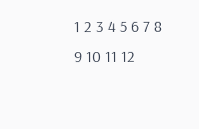1 2 3 4 5 6 7 8 9 10 11 12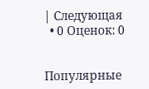| Следующая
  • 0 Оценок: 0


Популярные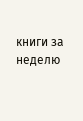книги за неделю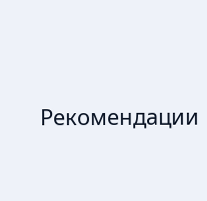Рекомендации